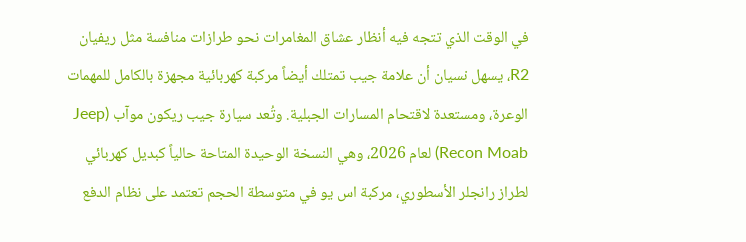في الوقت الذي تتجه فيه أنظار عشاق المغامرات نحو طرازات منافسة مثل ريفيان R2، يسهل نسيان أن علامة جيب تمتلك أيضاً مركبة كهربائية مجهزة بالكامل للمهمات الوعرة، ومستعدة لاقتحام المسارات الجبلية. وتُعد سيارة جيب ريكون موآب (Jeep Recon Moab) لعام 2026، وهي النسخة الوحيدة المتاحة حالياً كبديل كهربائي لطراز رانجلر الأسطوري، مركبة اس يو في متوسطة الحجم تعتمد على نظام الدفع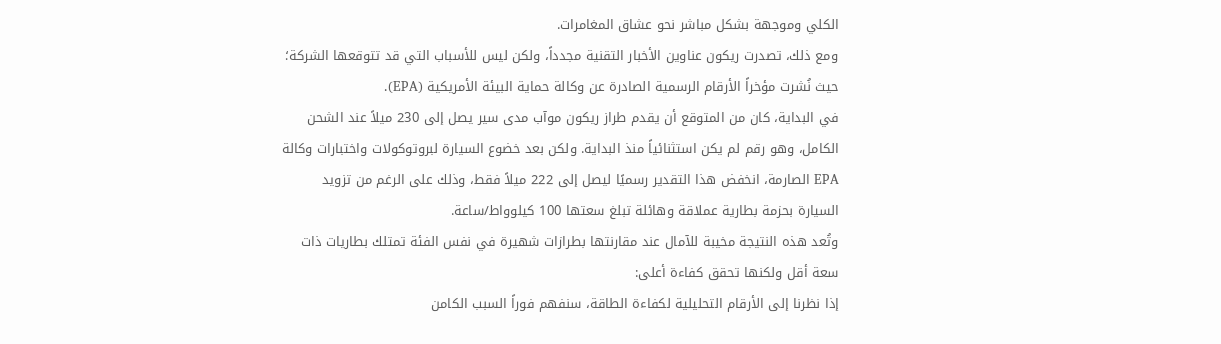الكلي وموجهة بشكل مباشر نحو عشاق المغامرات.
ومع ذلك، تصدرت ريكون عناوين الأخبار التقنية مجدداً، ولكن ليس للأسباب التي قد تتوقعها الشركة؛ حيث نُشرت مؤخراً الأرقام الرسمية الصادرة عن وكالة حماية البيئة الأمريكية (EPA).
في البداية، كان من المتوقع أن يقدم طراز ريكون موآب مدى سير يصل إلى 230 ميلاً عند الشحن الكامل، وهو رقم لم يكن استثنائياً منذ البداية. ولكن بعد خضوع السيارة لبروتوكولات واختبارات وكالة EPA الصارمة، انخفض هذا التقدير رسميًا ليصل إلى 222 ميلاً فقط، وذلك على الرغم من تزويد السيارة بحزمة بطارية عملاقة وهائلة تبلغ سعتها 100 كيلوواط/ساعة.
وتُعد هذه النتيجة مخيبة للآمال عند مقارنتها بطرازات شهيرة في نفس الفئة تمتلك بطاريات ذات سعة أقل ولكنها تحقق كفاءة أعلى:
إذا نظرنا إلى الأرقام التحليلية لكفاءة الطاقة، سنفهم فوراً السبب الكامن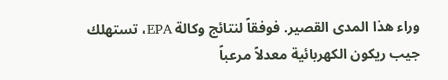وراء هذا المدى القصير. فوفقاً لنتائج وكالة EPA، تستهلك جيب ريكون الكهربائية معدلاً مرعباً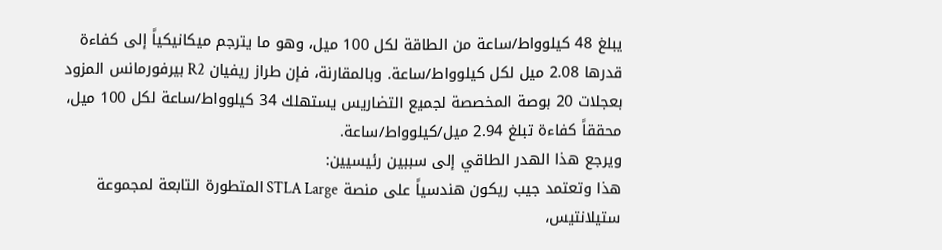يبلغ 48 كيلوواط/ساعة من الطاقة لكل 100 ميل، وهو ما يترجم ميكانيكياً إلى كفاءة قدرها 2.08 ميل لكل كيلوواط/ساعة. وبالمقارنة، فإن طراز ريفيان R2 بيرفورمانس المزود بعجلات 20 بوصة المخصصة لجميع التضاريس يستهلك 34 كيلوواط/ساعة لكل 100 ميل، محققاً كفاءة تبلغ 2.94 ميل/كيلوواط/ساعة.
ويرجع هذا الهدر الطاقي إلى سببين رئيسيين:
هذا وتعتمد جيب ريكون هندسياً على منصة STLA Large المتطورة التابعة لمجموعة ستيلانتيس،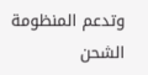وتدعم المنظومة الشحن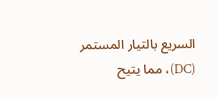السريع بالتيار المستمر (DC)، مما يتيح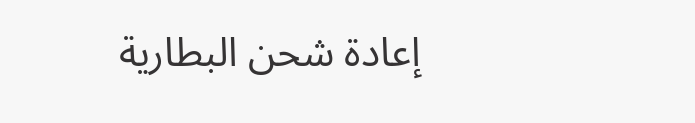إعادة شحن البطارية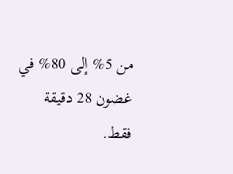من 5% إلى 80% في غضون 28 دقيقة فقط.